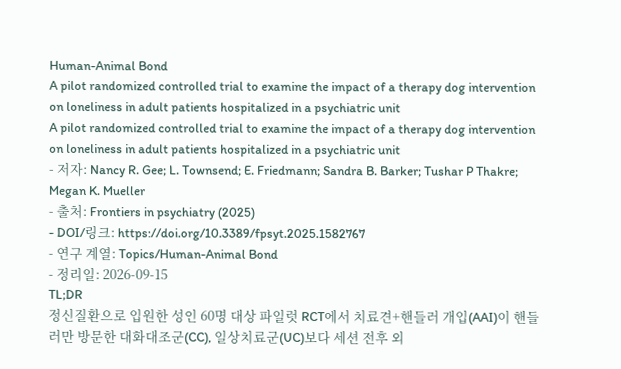Human-Animal Bond
A pilot randomized controlled trial to examine the impact of a therapy dog intervention on loneliness in adult patients hospitalized in a psychiatric unit
A pilot randomized controlled trial to examine the impact of a therapy dog intervention on loneliness in adult patients hospitalized in a psychiatric unit
- 저자: Nancy R. Gee; L. Townsend; E. Friedmann; Sandra B. Barker; Tushar P Thakre; Megan K. Mueller
- 출처: Frontiers in psychiatry (2025)
- DOI/링크: https://doi.org/10.3389/fpsyt.2025.1582767
- 연구 계열: Topics/Human-Animal Bond
- 정리일: 2026-09-15
TL;DR
정신질환으로 입원한 성인 60명 대상 파일럿 RCT에서 치료견+핸들러 개입(AAI)이 핸들러만 방문한 대화대조군(CC), 일상치료군(UC)보다 세션 전후 외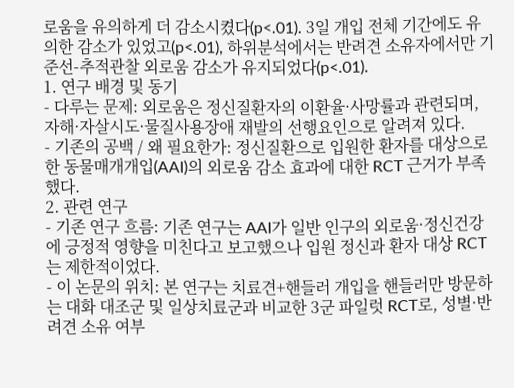로움을 유의하게 더 감소시켰다(p<.01). 3일 개입 전체 기간에도 유의한 감소가 있었고(p<.01), 하위분석에서는 반려견 소유자에서만 기준선-추적관찰 외로움 감소가 유지되었다(p<.01).
1. 연구 배경 및 동기
- 다루는 문제: 외로움은 정신질환자의 이환율·사망률과 관련되며, 자해·자살시도·물질사용장애 재발의 선행요인으로 알려져 있다.
- 기존의 공백 / 왜 필요한가: 정신질환으로 입원한 환자를 대상으로 한 동물매개개입(AAI)의 외로움 감소 효과에 대한 RCT 근거가 부족했다.
2. 관련 연구
- 기존 연구 흐름: 기존 연구는 AAI가 일반 인구의 외로움·정신건강에 긍정적 영향을 미친다고 보고했으나 입원 정신과 환자 대상 RCT는 제한적이었다.
- 이 논문의 위치: 본 연구는 치료견+핸들러 개입을 핸들러만 방문하는 대화 대조군 및 일상치료군과 비교한 3군 파일럿 RCT로, 성별·반려견 소유 여부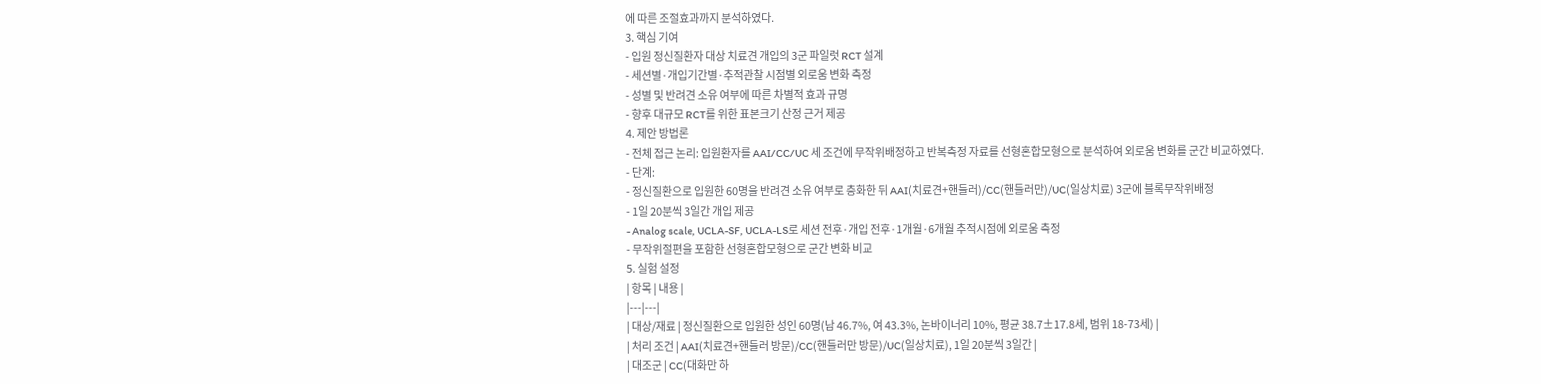에 따른 조절효과까지 분석하였다.
3. 핵심 기여
- 입원 정신질환자 대상 치료견 개입의 3군 파일럿 RCT 설계
- 세션별·개입기간별·추적관찰 시점별 외로움 변화 측정
- 성별 및 반려견 소유 여부에 따른 차별적 효과 규명
- 향후 대규모 RCT를 위한 표본크기 산정 근거 제공
4. 제안 방법론
- 전체 접근 논리: 입원환자를 AAI/CC/UC 세 조건에 무작위배정하고 반복측정 자료를 선형혼합모형으로 분석하여 외로움 변화를 군간 비교하였다.
- 단계:
- 정신질환으로 입원한 60명을 반려견 소유 여부로 층화한 뒤 AAI(치료견+핸들러)/CC(핸들러만)/UC(일상치료) 3군에 블록무작위배정
- 1일 20분씩 3일간 개입 제공
- Analog scale, UCLA-SF, UCLA-LS로 세션 전후·개입 전후·1개월·6개월 추적시점에 외로움 측정
- 무작위절편을 포함한 선형혼합모형으로 군간 변화 비교
5. 실험 설정
| 항목 | 내용 |
|---|---|
| 대상/재료 | 정신질환으로 입원한 성인 60명(남 46.7%, 여 43.3%, 논바이너리 10%, 평균 38.7±17.8세, 범위 18-73세) |
| 처리 조건 | AAI(치료견+핸들러 방문)/CC(핸들러만 방문)/UC(일상치료), 1일 20분씩 3일간 |
| 대조군 | CC(대화만 하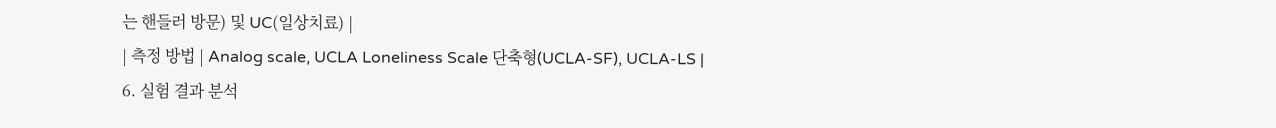는 핸들러 방문) 및 UC(일상치료) |
| 측정 방법 | Analog scale, UCLA Loneliness Scale 단축형(UCLA-SF), UCLA-LS |
6. 실험 결과 분석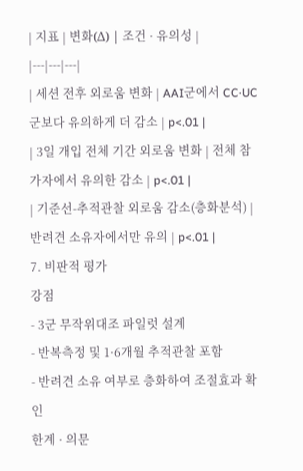| 지표 | 변화(Δ) | 조건 · 유의성 |
|---|---|---|
| 세션 전후 외로움 변화 | AAI군에서 CC·UC군보다 유의하게 더 감소 | p<.01 |
| 3일 개입 전체 기간 외로움 변화 | 전체 참가자에서 유의한 감소 | p<.01 |
| 기준선-추적관찰 외로움 감소(층화분석) | 반려견 소유자에서만 유의 | p<.01 |
7. 비판적 평가
강점
- 3군 무작위대조 파일럿 설계
- 반복측정 및 1·6개월 추적관찰 포함
- 반려견 소유 여부로 층화하여 조절효과 확인
한계 · 의문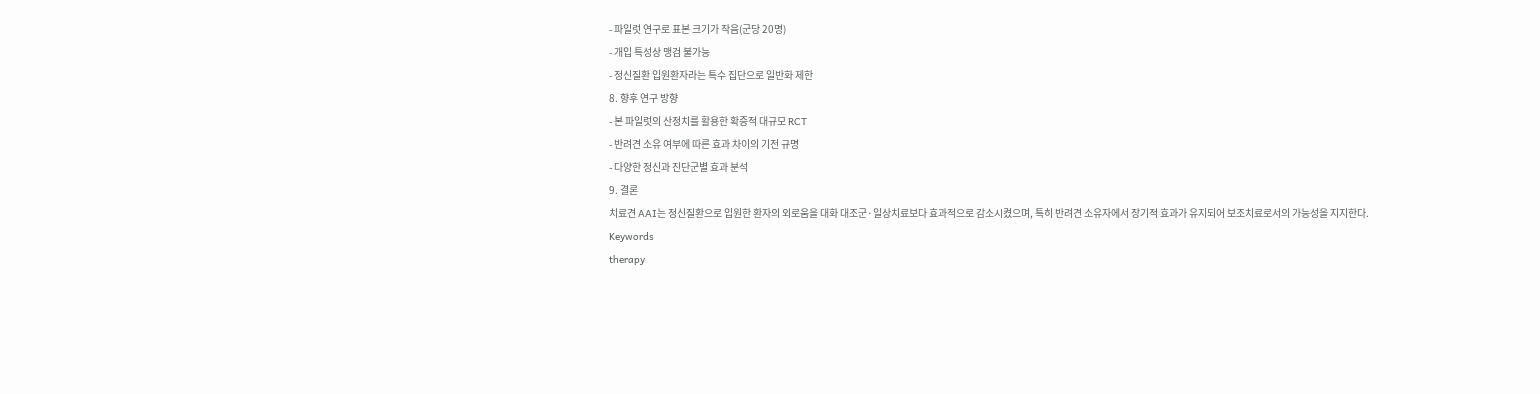- 파일럿 연구로 표본 크기가 작음(군당 20명)
- 개입 특성상 맹검 불가능
- 정신질환 입원환자라는 특수 집단으로 일반화 제한
8. 향후 연구 방향
- 본 파일럿의 산정치를 활용한 확증적 대규모 RCT
- 반려견 소유 여부에 따른 효과 차이의 기전 규명
- 다양한 정신과 진단군별 효과 분석
9. 결론
치료견 AAI는 정신질환으로 입원한 환자의 외로움을 대화 대조군·일상치료보다 효과적으로 감소시켰으며, 특히 반려견 소유자에서 장기적 효과가 유지되어 보조치료로서의 가능성을 지지한다.
Keywords
therapy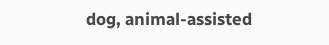dog, animal-assisted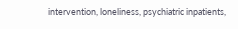intervention, loneliness, psychiatric inpatients,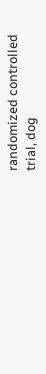randomized controlled trial, dog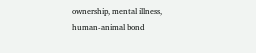ownership, mental illness, human-animal bond